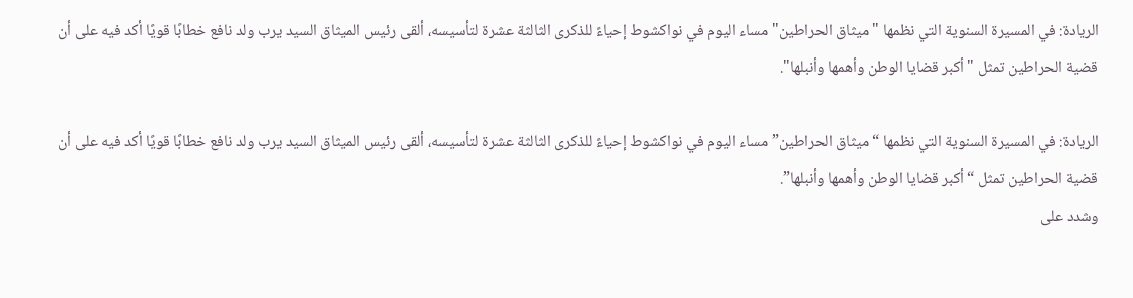الريادة: في المسيرة السنوية التي نظمها "ميثاق الحراطين" مساء اليوم في نواكشوط إحياءً للذكرى الثالثة عشرة لتأسيسه، ألقى رئيس الميثاق السيد يرب ولد نافع خطابًا قويًا أكد فيه على أن قضية الحراطين تمثل "أكبر قضايا الوطن وأهمها وأنبلها".

الريادة: في المسيرة السنوية التي نظمها “ميثاق الحراطين” مساء اليوم في نواكشوط إحياءً للذكرى الثالثة عشرة لتأسيسه، ألقى رئيس الميثاق السيد يرب ولد نافع خطابًا قويًا أكد فيه على أن قضية الحراطين تمثل “أكبر قضايا الوطن وأهمها وأنبلها”.
وشدد على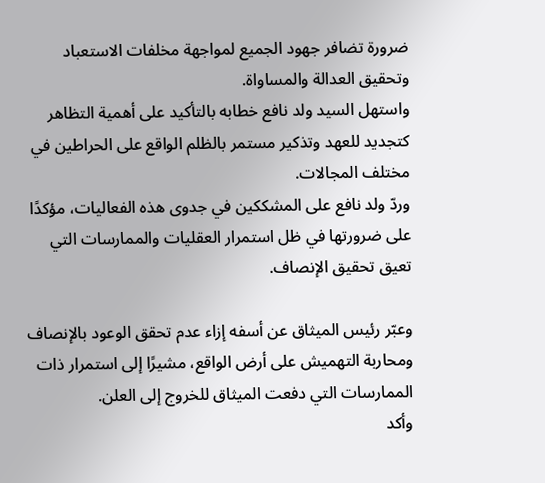ضرورة تضافر جهود الجميع لمواجهة مخلفات الاستعباد وتحقيق العدالة والمساواة.
واستهل السيد ولد نافع خطابه بالتأكيد على أهمية التظاهر كتجديد للعهد وتذكير مستمر بالظلم الواقع على الحراطين في مختلف المجالات.
وردّ ولد نافع على المشككين في جدوى هذه الفعاليات، مؤكدًا على ضرورتها في ظل استمرار العقليات والممارسات التي تعيق تحقيق الإنصاف.

وعبّر رئيس الميثاق عن أسفه إزاء عدم تحقق الوعود بالإنصاف ومحاربة التهميش على أرض الواقع، مشيرًا إلى استمرار ذات الممارسات التي دفعت الميثاق للخروج إلى العلن.
وأكد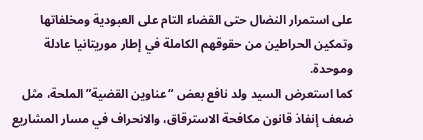على استمرار النضال حتى القضاء التام على العبودية ومخلفاتها وتمكين الحراطين من حقوقهم الكاملة في إطار موريتانيا عادلة وموحدة.
كما استعرض السيد ولد نافع بعض “عناوين القضية” الملحة، مثل ضعف إنفاذ قانون مكافحة الاسترقاق، والانحراف في مسار المشاريع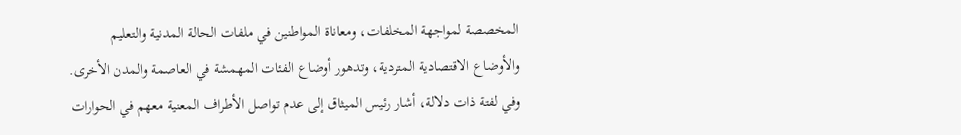المخصصة لمواجهة المخلفات، ومعاناة المواطنين في ملفات الحالة المدنية والتعليم والأوضاع الاقتصادية المتردية، وتدهور أوضاع الفئات المهمشة في العاصمة والمدن الأخرى.
وفي لفتة ذات دلالة، أشار رئيس الميثاق إلى عدم تواصل الأطراف المعنية معهم في الحوارات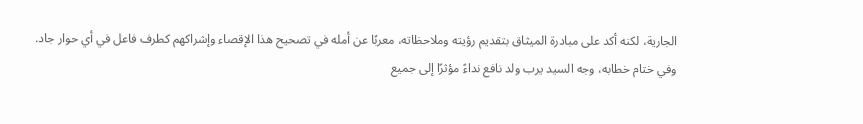الجارية، لكنه أكد على مبادرة الميثاق بتقديم رؤيته وملاحظاته، معربًا عن أمله في تصحيح هذا الإقصاء وإشراكهم كطرف فاعل في أي حوار جاد.
وفي ختام خطابه، وجه السيد يرب ولد نافع نداءً مؤثرًا إلى جميع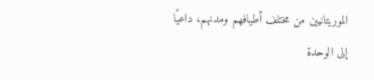الموريتانيين من مختلف أطيافهم ومدنهم، داعيًا إلى الوحدة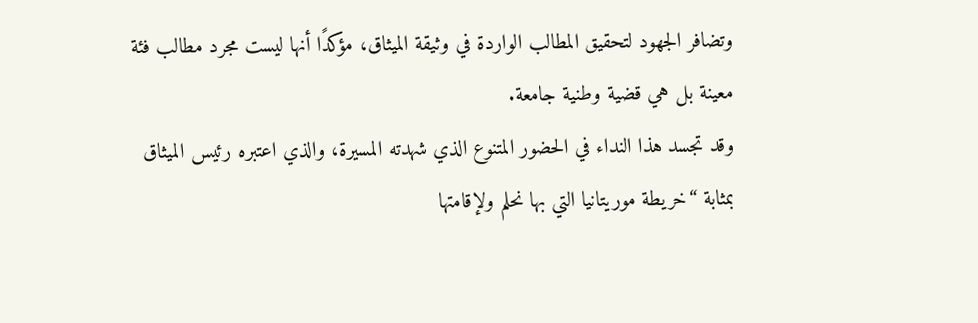وتضافر الجهود لتحقيق المطالب الواردة في وثيقة الميثاق، مؤكدًا أنها ليست مجرد مطالب فئة معينة بل هي قضية وطنية جامعة.
وقد تجسد هذا النداء في الحضور المتنوع الذي شهدته المسيرة، والذي اعتبره رئيس الميثاق بمثابة “خريطة موريتانيا التي بها نحلم ولإقامتها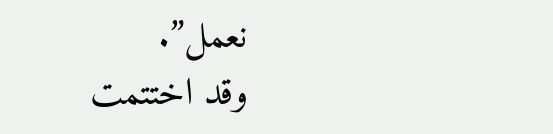نعمل”.
وقد اختتمت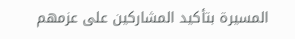المسيرة بتأكيد المشاركين على عزمهم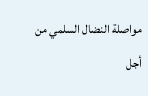مواصلة النضال السلمي من أجل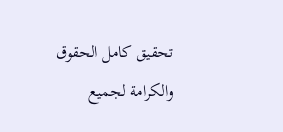تحقيق كامل الحقوق والكرامة لجميع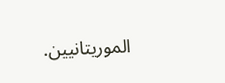الموريتانيين.